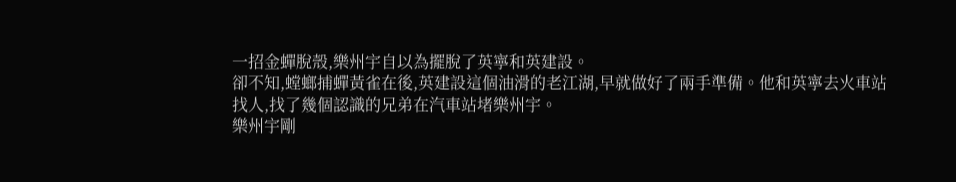一招金蟬脫殼,樂州宇自以為擺脫了英寧和英建設。
卻不知,螳螂捕蟬黃雀在後,英建設這個油滑的老江湖,早就做好了兩手準備。他和英寧去火車站找人,找了幾個認識的兄弟在汽車站堵樂州宇。
樂州宇剛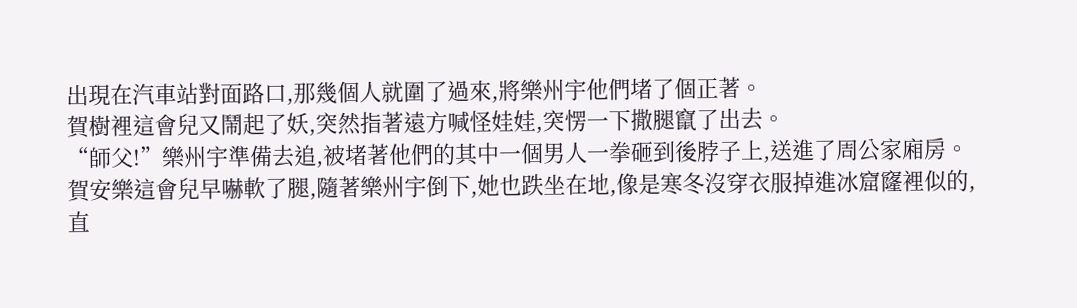出現在汽車站對面路口,那幾個人就圍了過來,將樂州宇他們堵了個正著。
賀樹裡這會兒又鬧起了妖,突然指著遠方喊怪娃娃,突愣一下撒腿竄了出去。
“師父!”樂州宇準備去追,被堵著他們的其中一個男人一拳砸到後脖子上,送進了周公家廂房。
賀安樂這會兒早嚇軟了腿,隨著樂州宇倒下,她也跌坐在地,像是寒冬沒穿衣服掉進冰窟窿裡似的,直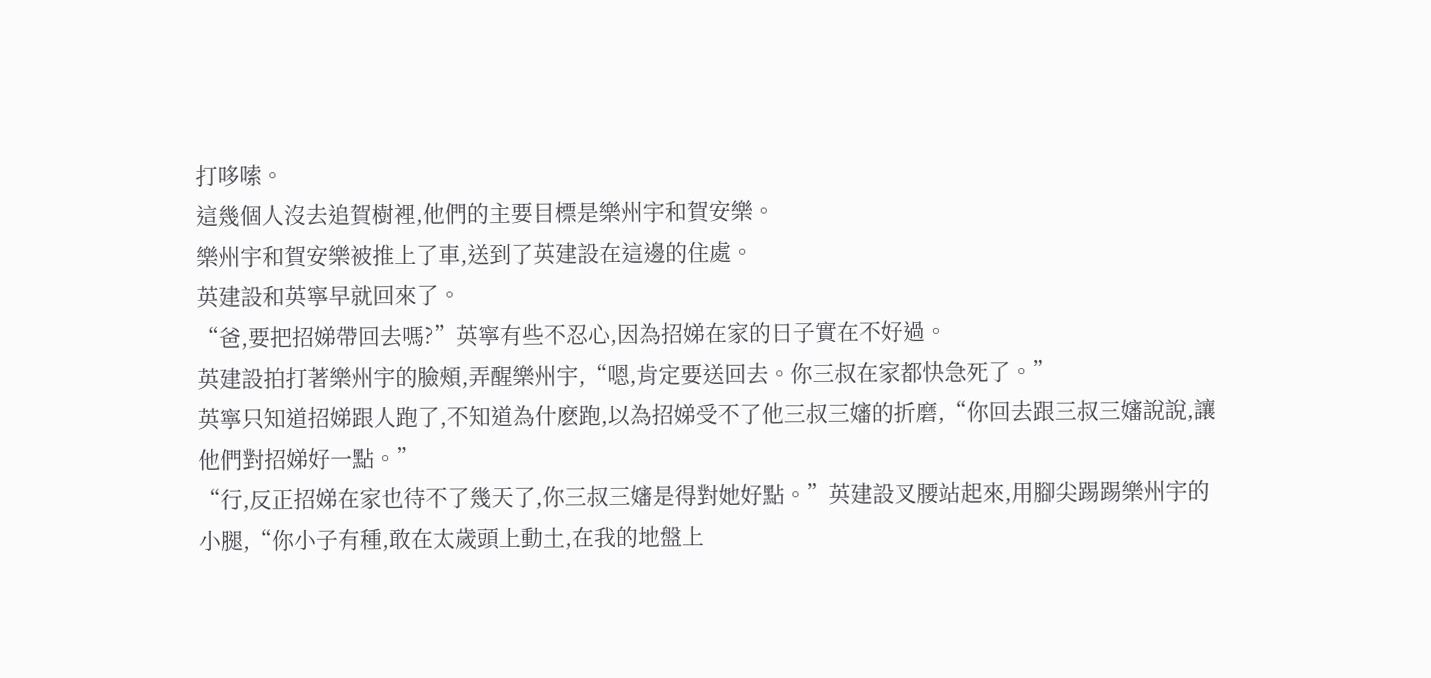打哆嗦。
這幾個人沒去追賀樹裡,他們的主要目標是樂州宇和賀安樂。
樂州宇和賀安樂被推上了車,送到了英建設在這邊的住處。
英建設和英寧早就回來了。
“爸,要把招娣帶回去嗎?”英寧有些不忍心,因為招娣在家的日子實在不好過。
英建設拍打著樂州宇的臉頰,弄醒樂州宇,“嗯,肯定要送回去。你三叔在家都快急死了。”
英寧只知道招娣跟人跑了,不知道為什麽跑,以為招娣受不了他三叔三嬸的折磨,“你回去跟三叔三嬸說說,讓他們對招娣好一點。”
“行,反正招娣在家也待不了幾天了,你三叔三嬸是得對她好點。”英建設叉腰站起來,用腳尖踢踢樂州宇的小腿,“你小子有種,敢在太歲頭上動土,在我的地盤上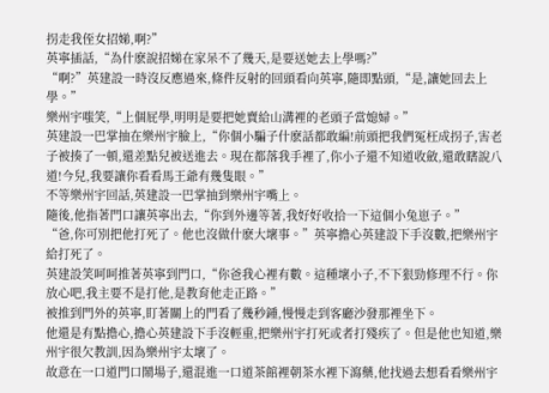拐走我侄女招娣,啊?”
英寧插話,“為什麽說招娣在家呆不了幾天,是要送她去上學嗎?”
“啊?”英建設一時沒反應過來,條件反射的回頭看向英寧,隨即點頭,“是,讓她回去上學。”
樂州宇嗤笑,“上個屁學,明明是要把她賣給山溝裡的老頭子當媳婦。”
英建設一巴掌抽在樂州宇臉上,“你個小騙子什麽話都敢編!前頭把我們冤枉成拐子,害老子被揍了一頓,還差點兒被送進去。現在都落我手裡了,你小子還不知道收斂,還敢瞎說八道!今兒,我要讓你看看馬王爺有幾隻眼。”
不等樂州宇回話,英建設一巴掌抽到樂州宇嘴上。
隨後,他指著門口讓英寧出去,“你到外邊等著,我好好收拾一下這個小兔崽子。”
“爸,你可別把他打死了。他也沒做什麽大壞事。”英寧擔心英建設下手沒數,把樂州宇給打死了。
英建設笑呵呵推著英寧到門口,“你爸我心裡有數。這種壞小子,不下狠勁修理不行。你放心吧,我主要不是打他,是教育他走正路。”
被推到門外的英寧,盯著關上的門看了幾秒鍾,慢慢走到客廳沙發那裡坐下。
他還是有點擔心,擔心英建設下手沒輕重,把樂州宇打死或者打殘疾了。但是他也知道,樂州宇很欠教訓,因為樂州宇太壞了。
故意在一口道門口鬧場子,還混進一口道茶館裡朝茶水裡下瀉藥,他找過去想看看樂州宇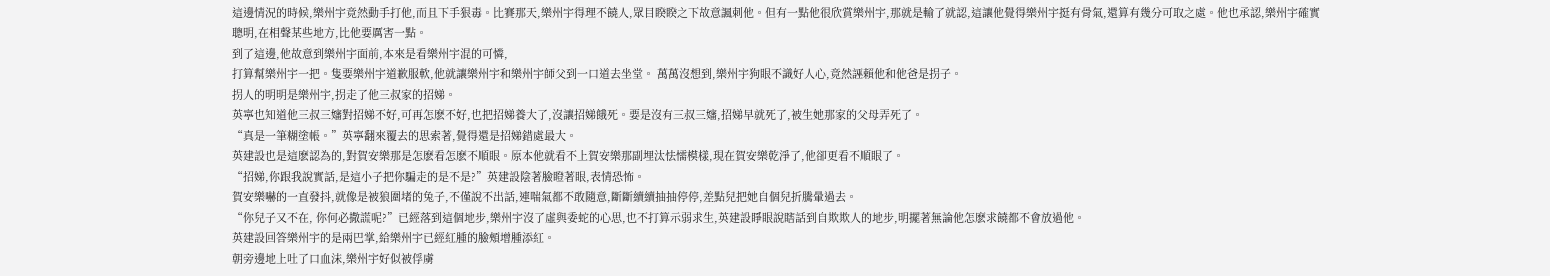這邊情況的時候,樂州宇竟然動手打他,而且下手狠毒。比賽那天,樂州宇得理不饒人,眾目睽睽之下故意諷刺他。但有一點他很欣賞樂州宇,那就是輸了就認,這讓他覺得樂州宇挺有骨氣,還算有幾分可取之處。他也承認,樂州宇確實聰明,在相聲某些地方,比他要厲害一點。
到了這邊,他故意到樂州宇面前,本來是看樂州宇混的可憐,
打算幫樂州宇一把。隻要樂州宇道歉服軟,他就讓樂州宇和樂州宇師父到一口道去坐堂。 萬萬沒想到,樂州宇狗眼不識好人心,竟然誣賴他和他爸是拐子。
拐人的明明是樂州宇,拐走了他三叔家的招娣。
英寧也知道他三叔三嬸對招娣不好,可再怎麽不好,也把招娣養大了,沒讓招娣餓死。要是沒有三叔三嬸,招娣早就死了,被生她那家的父母弄死了。
“真是一筆糊塗帳。”英寧翻來覆去的思索著,覺得還是招娣錯處最大。
英建設也是這麽認為的,對賀安樂那是怎麽看怎麽不順眼。原本他就看不上賀安樂那副埋汰怯懦模樣,現在賀安樂乾淨了,他卻更看不順眼了。
“招娣,你跟我說實話,是這小子把你騙走的是不是?”英建設陰著臉瞪著眼,表情恐怖。
賀安樂嚇的一直發抖,就像是被狼圍堵的兔子,不僅說不出話,連喘氣都不敢隨意,斷斷續續抽抽停停,差點兒把她自個兒折騰暈過去。
“你兒子又不在, 你何必撒謊呢?”已經落到這個地步,樂州宇沒了虛與委蛇的心思,也不打算示弱求生,英建設睜眼說瞎話到自欺欺人的地步,明擺著無論他怎麽求饒都不會放過他。
英建設回答樂州宇的是兩巴掌,給樂州宇已經紅腫的臉頰增腫添紅。
朝旁邊地上吐了口血沫,樂州宇好似被俘虜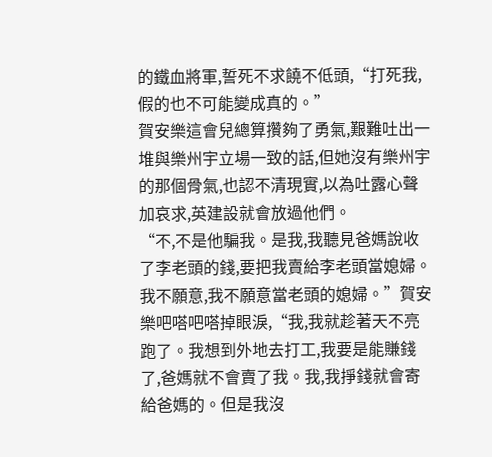的鐵血將軍,誓死不求饒不低頭,“打死我,假的也不可能變成真的。”
賀安樂這會兒總算攢夠了勇氣,艱難吐出一堆與樂州宇立場一致的話,但她沒有樂州宇的那個骨氣,也認不清現實,以為吐露心聲加哀求,英建設就會放過他們。
“不,不是他騙我。是我,我聽見爸媽說收了李老頭的錢,要把我賣給李老頭當媳婦。我不願意,我不願意當老頭的媳婦。”賀安樂吧嗒吧嗒掉眼淚,“我,我就趁著天不亮跑了。我想到外地去打工,我要是能賺錢了,爸媽就不會賣了我。我,我掙錢就會寄給爸媽的。但是我沒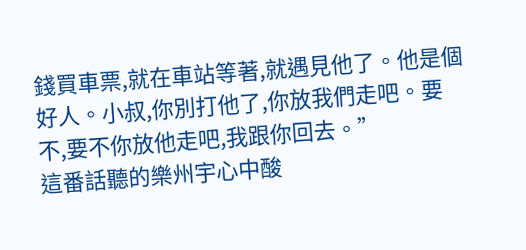錢買車票,就在車站等著,就遇見他了。他是個好人。小叔,你別打他了,你放我們走吧。要不,要不你放他走吧,我跟你回去。”
這番話聽的樂州宇心中酸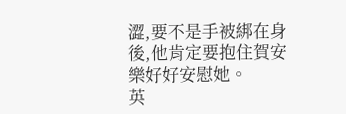澀,要不是手被綁在身後,他肯定要抱住賀安樂好好安慰她。
英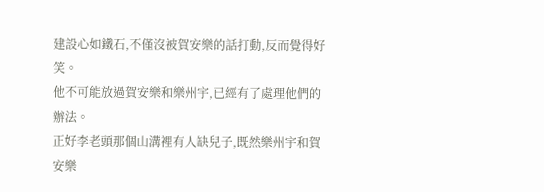建設心如鐵石,不僅沒被賀安樂的話打動,反而覺得好笑。
他不可能放過賀安樂和樂州宇,已經有了處理他們的辦法。
正好李老頭那個山溝裡有人缺兒子,既然樂州宇和賀安樂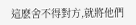這麽舍不得對方,就將他們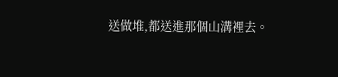送做堆,都送進那個山溝裡去。